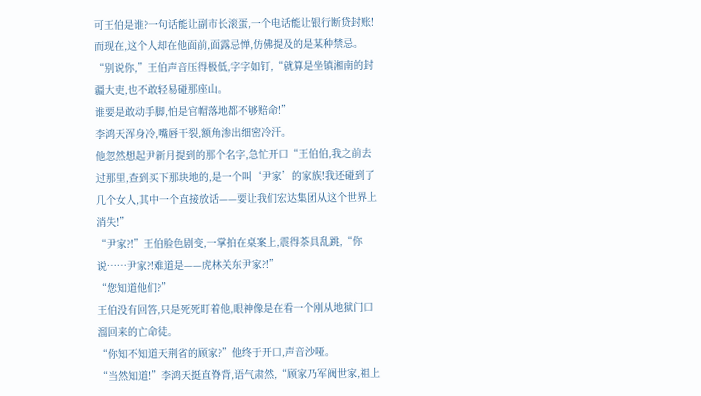可王伯是谁?一句话能让副市长滚蛋,一个电话能让银行断贷封账!
而现在,这个人却在他面前,面露忌惮,仿佛提及的是某种禁忌。
“别说你,”王伯声音压得极低,字字如钉,“就算是坐镇湘南的封疆大吏,也不敢轻易碰那座山。
谁要是敢动手脚,怕是官帽落地都不够赔命!”
李鸿天浑身冷,嘴唇干裂,额角渗出细密冷汗。
他忽然想起尹新月提到的那个名字,急忙开口“王伯伯,我之前去过那里,查到买下那块地的,是一个叫‘尹家’的家族!我还碰到了几个女人,其中一个直接放话——要让我们宏达集团从这个世界上消失!”
“尹家?!”王伯脸色剧变,一掌拍在桌案上,震得茶具乱跳,“你说……尹家?!难道是——虎林关东尹家?!”
“您知道他们?”
王伯没有回答,只是死死盯着他,眼神像是在看一个刚从地狱门口溜回来的亡命徒。
“你知不知道天荆省的顾家?”他终于开口,声音沙哑。
“当然知道!”李鸿天挺直脊背,语气肃然,“顾家乃军阀世家,祖上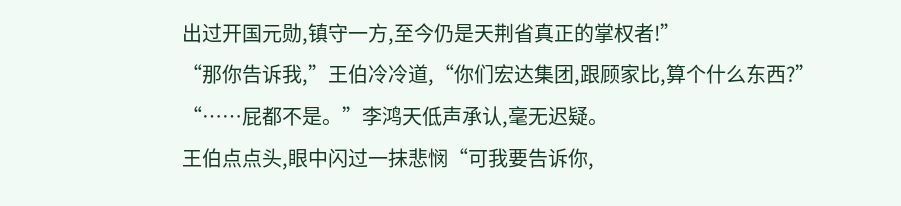出过开国元勋,镇守一方,至今仍是天荆省真正的掌权者!”
“那你告诉我,”王伯冷冷道,“你们宏达集团,跟顾家比,算个什么东西?”
“……屁都不是。”李鸿天低声承认,毫无迟疑。
王伯点点头,眼中闪过一抹悲悯“可我要告诉你,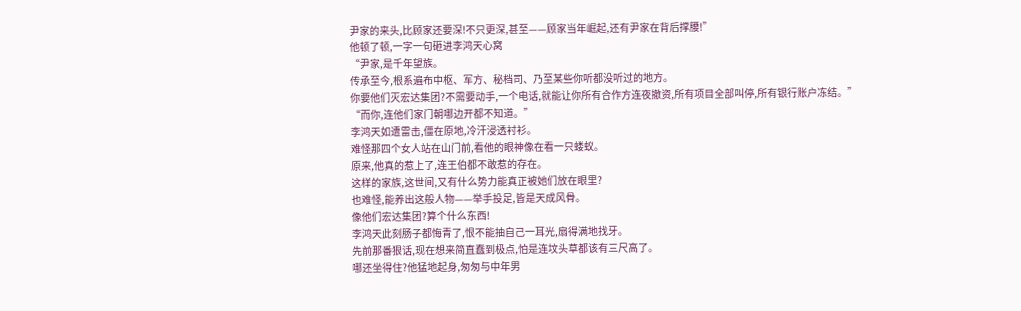尹家的来头,比顾家还要深!不只更深,甚至——顾家当年崛起,还有尹家在背后撑腰!”
他顿了顿,一字一句砸进李鸿天心窝
“尹家,是千年望族。
传承至今,根系遍布中枢、军方、秘档司、乃至某些你听都没听过的地方。
你要他们灭宏达集团?不需要动手,一个电话,就能让你所有合作方连夜撤资,所有项目全部叫停,所有银行账户冻结。”
“而你,连他们家门朝哪边开都不知道。”
李鸿天如遭雷击,僵在原地,冷汗浸透衬衫。
难怪那四个女人站在山门前,看他的眼神像在看一只蝼蚁。
原来,他真的惹上了,连王伯都不敢惹的存在。
这样的家族,这世间,又有什么势力能真正被她们放在眼里?
也难怪,能养出这般人物——举手投足,皆是天成风骨。
像他们宏达集团?算个什么东西!
李鸿天此刻肠子都悔青了,恨不能抽自己一耳光,扇得满地找牙。
先前那番狠话,现在想来简直蠢到极点,怕是连坟头草都该有三尺高了。
哪还坐得住?他猛地起身,匆匆与中年男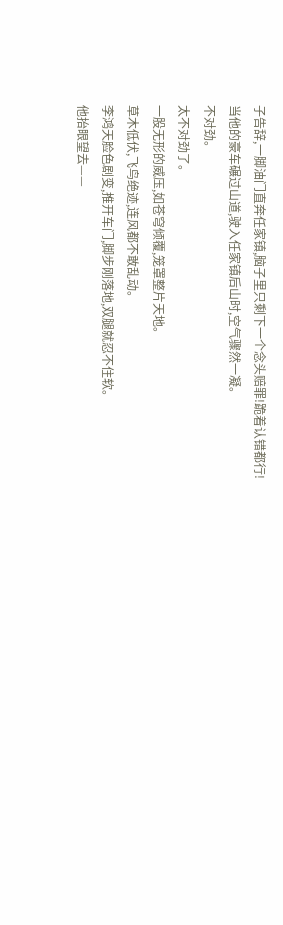子告辞,一脚油门直奔任家镇,脑子里只剩下一个念头赔罪!跪着认错都行!
当他的豪车碾过山道,驶入任家镇后山时,空气骤然一凝。
不对劲。
太不对劲了。
一股无形的威压,如苍穹倾覆,笼罩整片天地。
草木低伏,飞鸟绝迹,连风都不敢乱动。
李鸿天脸色剧变,推开车门,脚步刚落地,双腿就忍不住软。
他抬眼望去——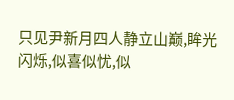只见尹新月四人静立山巅,眸光闪烁,似喜似忧,似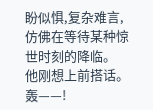盼似惧,复杂难言,仿佛在等待某种惊世时刻的降临。
他刚想上前搭话。
轰——!